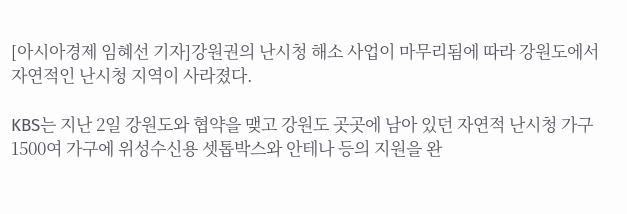[아시아경제 임혜선 기자]강원권의 난시청 해소 사업이 마무리됨에 따라 강원도에서 자연적인 난시청 지역이 사라졌다.

KBS는 지난 2일 강원도와 협약을 맺고 강원도 곳곳에 남아 있던 자연적 난시청 가구
1500여 가구에 위성수신용 셋톱박스와 안테나 등의 지원을 완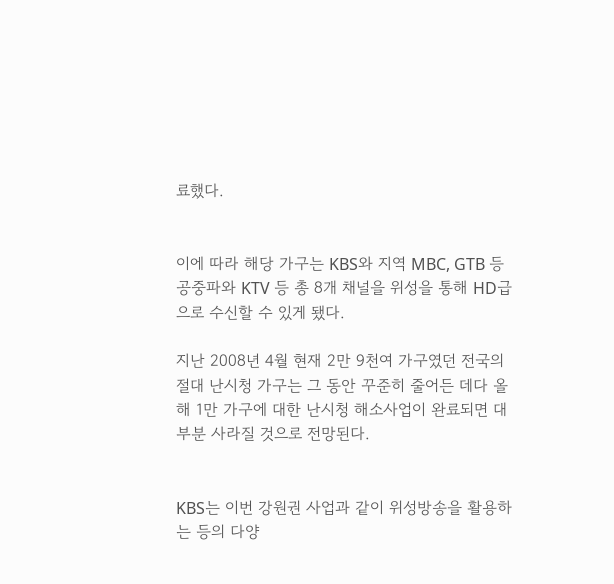료했다.


이에 따라 해당 가구는 KBS와 지역 MBC, GTB 등 공중파와 KTV 등 총 8개 채널을 위성을 통해 HD급으로 수신할 수 있게 됐다.

지난 2008년 4월 현재 2만 9천여 가구였던 전국의 절대 난시청 가구는 그 동안 꾸준히 줄어든 데다 올해 1만 가구에 대한 난시청 해소사업이 완료되면 대부분 사라질 것으로 전망된다.


KBS는 이번 강원권 사업과 같이 위성방송을 활용하는 등의 다양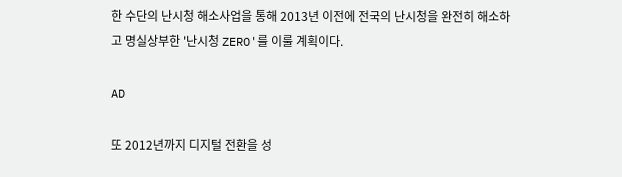한 수단의 난시청 해소사업을 통해 2013년 이전에 전국의 난시청을 완전히 해소하고 명실상부한 '난시청 ZERO'를 이룰 계획이다.

AD

또 2012년까지 디지털 전환을 성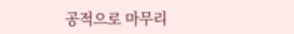공적으로 마무리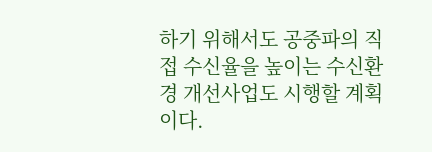하기 위해서도 공중파의 직접 수신율을 높이는 수신환경 개선사업도 시행할 계획이다.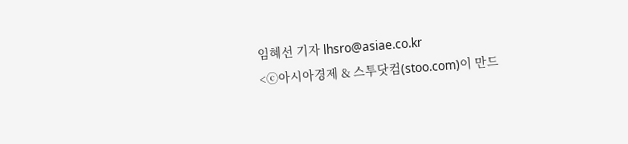임혜선 기자 lhsro@asiae.co.kr
<ⓒ아시아경제 & 스투닷컴(stoo.com)이 만드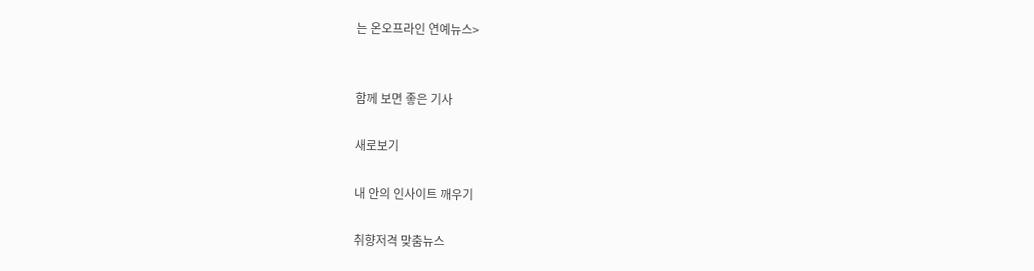는 온오프라인 연예뉴스>


함께 보면 좋은 기사

새로보기

내 안의 인사이트 깨우기

취향저격 맞춤뉴스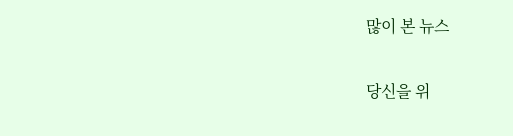많이 본 뉴스

당신을 위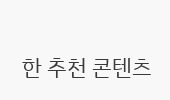한 추천 콘텐츠